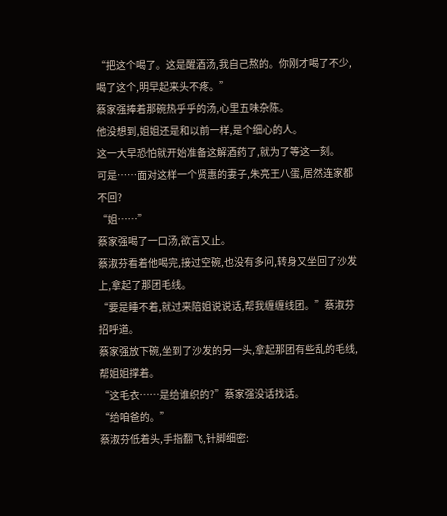“把这个喝了。这是醒酒汤,我自己熬的。你刚才喝了不少,喝了这个,明早起来头不疼。”
蔡家强捧着那碗热乎乎的汤,心里五味杂陈。
他没想到,姐姐还是和以前一样,是个细心的人。
这一大早恐怕就开始准备这解酒药了,就为了等这一刻。
可是……面对这样一个贤惠的妻子,朱亮王八蛋,居然连家都不回?
“姐……”
蔡家强喝了一口汤,欲言又止。
蔡淑芬看着他喝完,接过空碗,也没有多问,转身又坐回了沙发上,拿起了那团毛线。
“要是睡不着,就过来陪姐说说话,帮我缠缠线团。”蔡淑芬招呼道。
蔡家强放下碗,坐到了沙发的另一头,拿起那团有些乱的毛线,帮姐姐撑着。
“这毛衣……是给谁织的?”蔡家强没话找话。
“给咱爸的。”
蔡淑芬低着头,手指翻飞,针脚细密: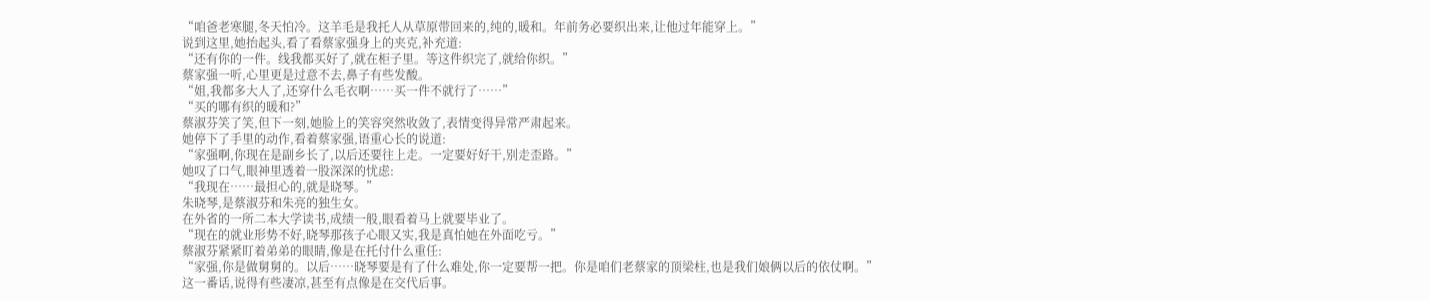“咱爸老寒腿,冬天怕冷。这羊毛是我托人从草原带回来的,纯的,暖和。年前务必要织出来,让他过年能穿上。”
说到这里,她抬起头,看了看蔡家强身上的夹克,补充道:
“还有你的一件。线我都买好了,就在柜子里。等这件织完了,就给你织。”
蔡家强一听,心里更是过意不去,鼻子有些发酸。
“姐,我都多大人了,还穿什么毛衣啊……买一件不就行了……”
“买的哪有织的暖和?”
蔡淑芬笑了笑,但下一刻,她脸上的笑容突然收敛了,表情变得异常严肃起来。
她停下了手里的动作,看着蔡家强,语重心长的说道:
“家强啊,你现在是副乡长了,以后还要往上走。一定要好好干,别走歪路。”
她叹了口气,眼神里透着一股深深的忧虑:
“我现在……最担心的,就是晓琴。”
朱晓琴,是蔡淑芬和朱亮的独生女。
在外省的一所二本大学读书,成绩一般,眼看着马上就要毕业了。
“现在的就业形势不好,晓琴那孩子心眼又实,我是真怕她在外面吃亏。”
蔡淑芬紧紧盯着弟弟的眼睛,像是在托付什么重任:
“家强,你是做舅舅的。以后……晓琴要是有了什么难处,你一定要帮一把。你是咱们老蔡家的顶梁柱,也是我们娘俩以后的依仗啊。”
这一番话,说得有些凄凉,甚至有点像是在交代后事。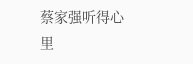蔡家强听得心里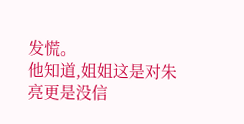发慌。
他知道,姐姐这是对朱亮更是没信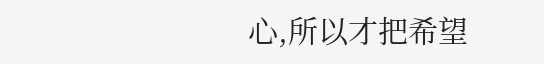心,所以才把希望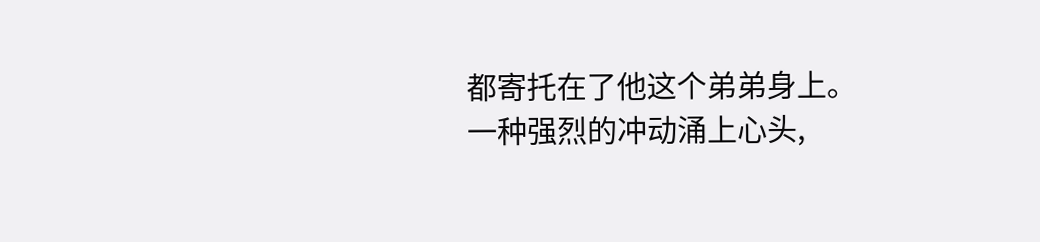都寄托在了他这个弟弟身上。
一种强烈的冲动涌上心头,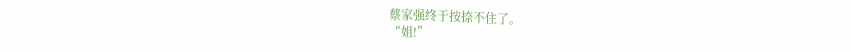蔡家强终于按捺不住了。
“姐!”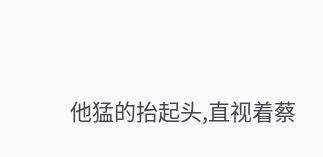他猛的抬起头,直视着蔡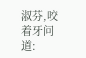淑芬,咬着牙问道: